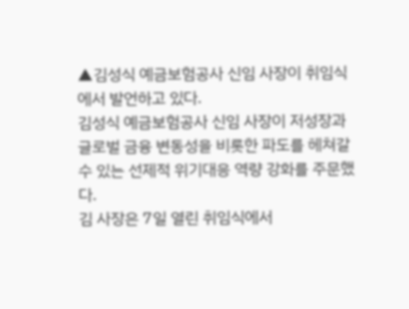▲김성식 예금보험공사 신임 사장이 취임식에서 발언하고 있다.
김성식 예금보험공사 신임 사장이 저성장과 글로벌 금융 변동성을 비롯한 파도를 헤쳐갈 수 있는 선제적 위기대응 역량 강화를 주문했다.
김 사장은 7일 열린 취임식에서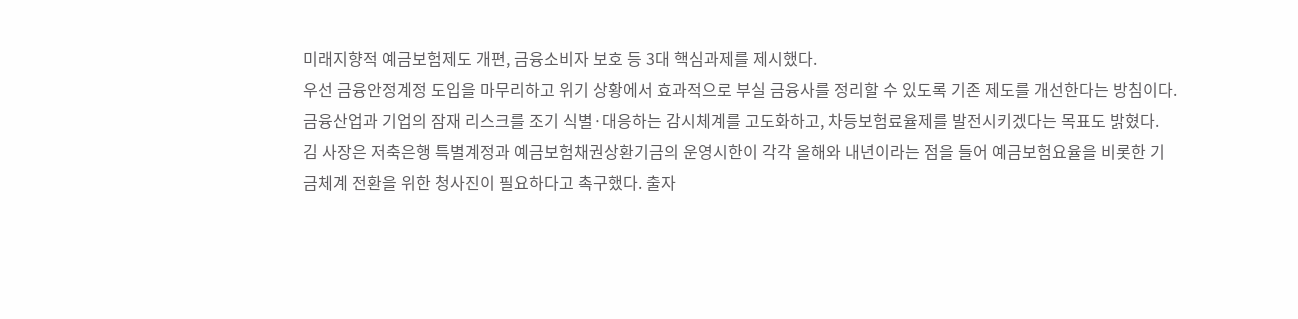미래지향적 예금보험제도 개편, 금융소비자 보호 등 3대 핵심과제를 제시했다.
우선 금융안정계정 도입을 마무리하고 위기 상황에서 효과적으로 부실 금융사를 정리할 수 있도록 기존 제도를 개선한다는 방침이다. 금융산업과 기업의 잠재 리스크를 조기 식별·대응하는 감시체계를 고도화하고, 차등보험료율제를 발전시키겠다는 목표도 밝혔다.
김 사장은 저축은행 특별계정과 예금보험채권상환기금의 운영시한이 각각 올해와 내년이라는 점을 들어 예금보험요율을 비롯한 기금체계 전환을 위한 청사진이 필요하다고 촉구했다. 출자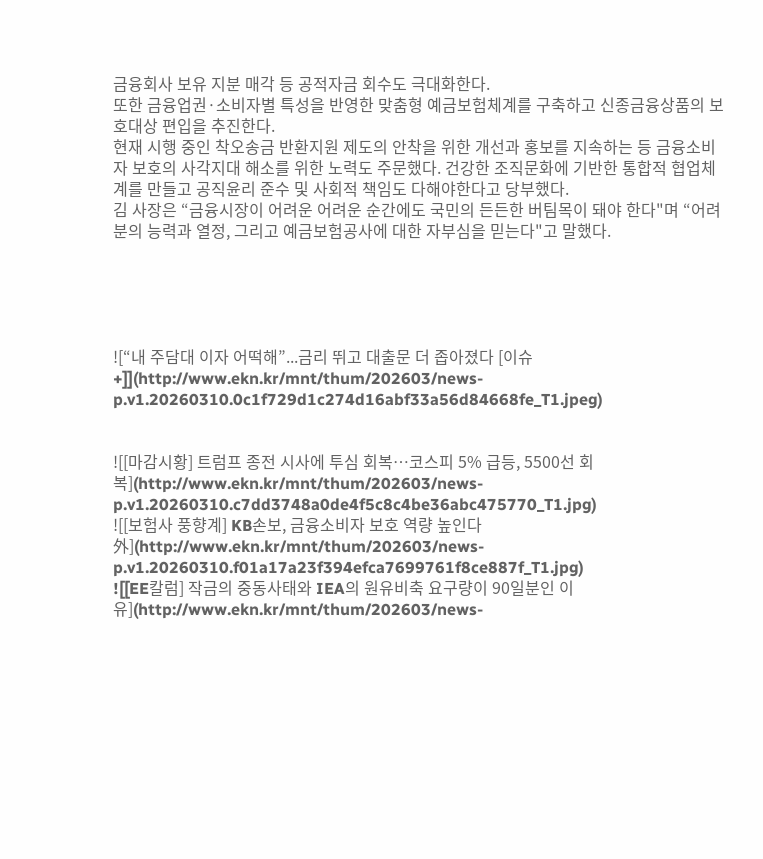금융회사 보유 지분 매각 등 공적자금 회수도 극대화한다.
또한 금융업권·소비자별 특성을 반영한 맞춤형 예금보험체계를 구축하고 신종금융상품의 보호대상 편입을 추진한다.
현재 시행 중인 착오송금 반환지원 제도의 안착을 위한 개선과 홍보를 지속하는 등 금융소비자 보호의 사각지대 해소를 위한 노력도 주문했다. 건강한 조직문화에 기반한 통합적 협업체계를 만들고 공직윤리 준수 및 사회적 책임도 다해야한다고 당부했다.
김 사장은 “금융시장이 어려운 어려운 순간에도 국민의 든든한 버팀목이 돼야 한다"며 “어려분의 능력과 열정, 그리고 예금보험공사에 대한 자부심을 믿는다"고 말했다.





![“내 주담대 이자 어떡해”...금리 뛰고 대출문 더 좁아졌다 [이슈+]](http://www.ekn.kr/mnt/thum/202603/news-p.v1.20260310.0c1f729d1c274d16abf33a56d84668fe_T1.jpeg)


![[마감시황] 트럼프 종전 시사에 투심 회복…코스피 5% 급등, 5500선 회복](http://www.ekn.kr/mnt/thum/202603/news-p.v1.20260310.c7dd3748a0de4f5c8c4be36abc475770_T1.jpg)
![[보험사 풍향계] KB손보, 금융소비자 보호 역량 높인다 外](http://www.ekn.kr/mnt/thum/202603/news-p.v1.20260310.f01a17a23f394efca7699761f8ce887f_T1.jpg)
![[EE칼럼] 작금의 중동사태와 IEA의 원유비축 요구량이 90일분인 이유](http://www.ekn.kr/mnt/thum/202603/news-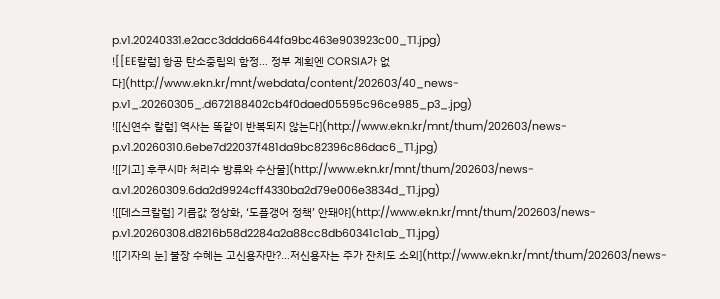p.v1.20240331.e2acc3ddda6644fa9bc463e903923c00_T1.jpg)
![[EE칼럼] 항공 탄소중립의 함정… 정부 계획엔 CORSIA가 없다](http://www.ekn.kr/mnt/webdata/content/202603/40_news-p.v1_.20260305_.d672188402cb4f0daed05595c96ce985_p3_.jpg)
![[신연수 칼럼] 역사는 똑같이 반복되지 않는다](http://www.ekn.kr/mnt/thum/202603/news-p.v1.20260310.6ebe7d22037f481da9bc82396c86dac6_T1.jpg)
![[기고] 후쿠시마 처리수 방류와 수산물](http://www.ekn.kr/mnt/thum/202603/news-a.v1.20260309.6da2d9924cff4330ba2d79e006e3834d_T1.jpg)
![[데스크칼럼] 기름값 정상화, ‘도플갱어 정책’ 안돼야](http://www.ekn.kr/mnt/thum/202603/news-p.v1.20260308.d8216b58d2284a2a88cc8db60341c1ab_T1.jpg)
![[기자의 눈] 불장 수혜는 고신용자만?…저신용자는 주가 잔치도 소외](http://www.ekn.kr/mnt/thum/202603/news-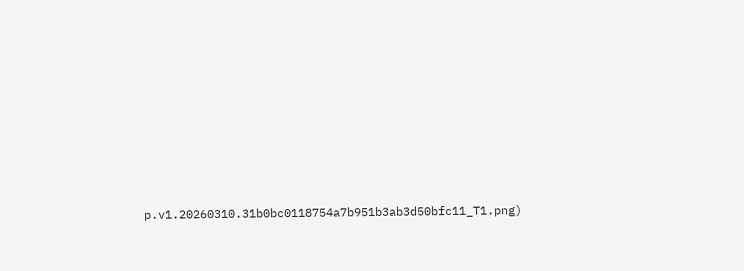p.v1.20260310.31b0bc0118754a7b951b3ab3d50bfc11_T1.png)